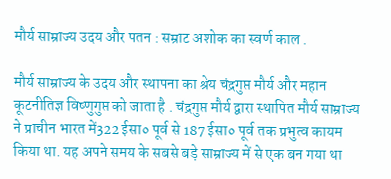मौर्य साम्राज्य उदय और पतन : सम्राट अशोक का स्वर्ण काल .

मौर्य साम्राज्य के उदय और स्थापना का श्रेय चंद्रगुप्त मौर्य और महान कूटनीतिज्ञ विष्णुगुप्त को जाता है . चंद्रगुप्त मौर्य द्वारा स्थापित मौर्य साम्राज्य ने प्राचीन भारत में322 ईसा० पूर्व से 187 ईसा० पूर्व तक प्रभुत्व कायम किया था. यह अपने समय के सबसे बड़े साम्राज्य में से एक बन गया था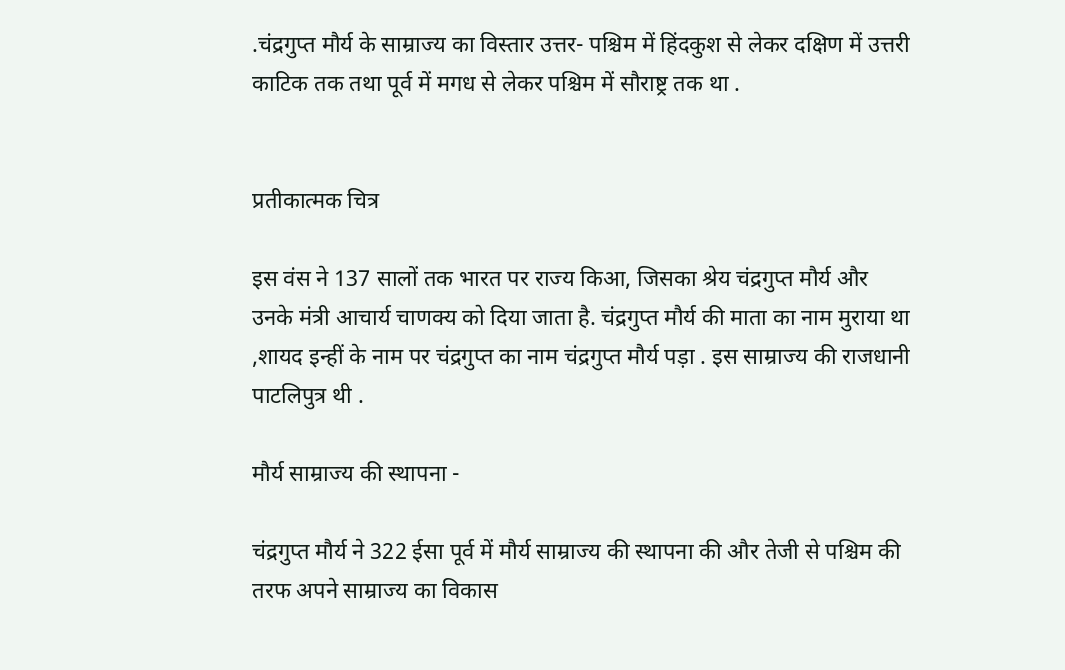.चंद्रगुप्त मौर्य के साम्राज्य का विस्तार उत्तर- पश्चिम में हिंदकुश से लेकर दक्षिण में उत्तरी काटिक तक तथा पूर्व में मगध से लेकर पश्चिम में सौराष्ट्र तक था .


प्रतीकात्मक चित्र

इस वंस ने 137 सालों तक भारत पर राज्य किआ, जिसका श्रेय चंद्रगुप्त मौर्य और उनके मंत्री आचार्य चाणक्य को दिया जाता है. चंद्रगुप्त मौर्य की माता का नाम मुराया था ,शायद इन्हीं के नाम पर चंद्रगुप्त का नाम चंद्रगुप्त मौर्य पड़ा . इस साम्राज्य की राजधानी पाटलिपुत्र थी .

मौर्य साम्राज्य की स्थापना -

चंद्रगुप्त मौर्य ने 322 ईसा पूर्व में मौर्य साम्राज्य की स्थापना की और तेजी से पश्चिम की तरफ अपने साम्राज्य का विकास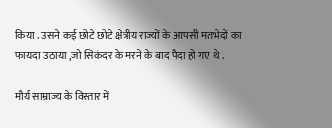किया . उसने कई छोटे छोटे क्षेत्रीय राज्यों के आपसी मतभेदों का फायदा उठाया ,जो सिकंदर के मरने के बाद पैदा हो गए थे .

मौर्य साम्राज्य के विस्तार में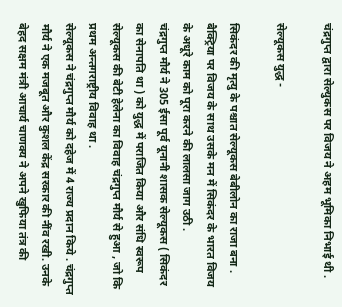चंद्रगुप्त द्वारा सेल्युकस पर विजय ने अहम भूमिका निभाई थी .

सेल्यूकस युद्ध -

सिकंदर की मृत्यु के पश्चात सेल्यूकस बेबीलोन का राजा बना . बैक्ट्रिया पर विजय के साथ उसके मन में सिकंदर के भारत विजय के अधूरे काम को पूरा करने की लालसा जाग उठी .
चंद्रगुप्त मौर्य ने 305 ईसा पूर्व यूनानी शासक सेल्यूकस ( सिकंदर का सेनापति था ) को युद्ध में पराजित किया और संधि स्वरूप सेल्यूकस की बेटी हेलेना का विवाह चंद्रगुप्त मौर्य से हुआ , जो कि प्रथम अन्तगराष्ट्रीय विवाह था .
सेल्यूकस ने चंद्रगुप्त मौर्य को दहेज में 4 राज्य प्रदान किये . चंद्रगुप्त मौर्य ने एक मजबूत और कुशल केंद्र सरकार की नींव रखी. उनके बेहद सक्षम मंत्री आचार्य चाणक्य ने अपने खुफिया तंत्र की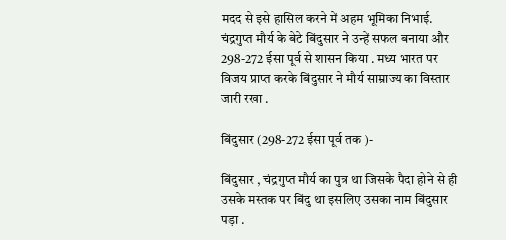मदद से इसे हासिल करने में अहम भूमिका निभाई. चंद्रगुप्त मौर्य के बेटे बिंदुसार ने उन्हें सफल बनाया और 298-272 ईसा पूर्व से शासन किया . मध्य भारत पर विजय प्राप्त करके बिंदुसार ने मौर्य साम्राज्य का विस्तार जारी रखा .

बिंदुसार (298-272 ईसा पूर्व तक )-

बिंदुसार , चंद्रगुप्त मौर्य का पुत्र था जिसके पैदा होने से ही उसके मस्तक पर बिंदु था इसलिए उसका नाम बिंदुसार पड़ा .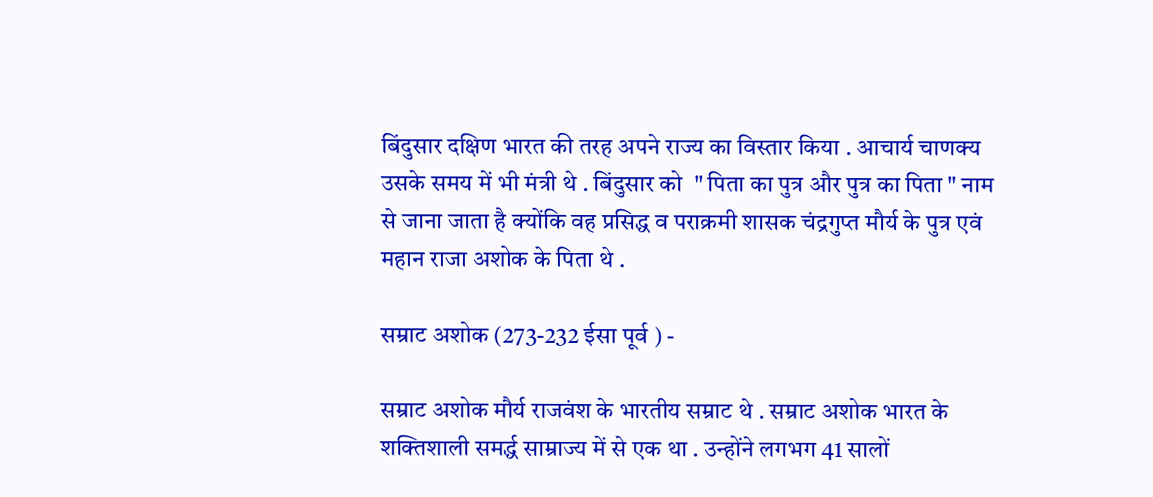बिंदुसार दक्षिण भारत की तरह अपने राज्य का विस्तार किया . आचार्य चाणक्य उसके समय में भी मंत्री थे . बिंदुसार को  " पिता का पुत्र और पुत्र का पिता " नाम से जाना जाता है क्योंकि वह प्रसिद्ध व पराक्रमी शासक चंद्रगुप्त मौर्य के पुत्र एवं महान राजा अशोक के पिता थे .

सम्राट अशोक (273-232 ईसा पूर्व ) -

सम्राट अशोक मौर्य राजवंश के भारतीय सम्राट थे . सम्राट अशोक भारत के शक्तिशाली समर्द्ध साम्राज्य में से एक था . उन्होंने लगभग 41 सालों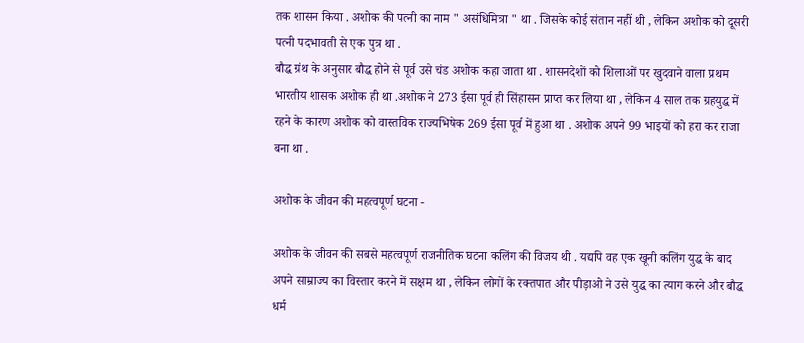तक शासन किया . अशोक की पत्नी का नाम " असंधिमित्रा " था . जिसके कोई संतान नहीं थी , लेकिन अशोक को दूसरी पत्नी पदभावती से एक पुत्र था .
बौद्ध ग्रंथ के अनुसार बौद्ध होने से पूर्व उसे चंड अशोक कहा जाता था . शासनदेशों को शिलाओं पर खुदवाने वाला प्रथम भारतीय शासक अशोक ही था .अशोक ने 273 ईसा पूर्व ही सिंहासन प्राप्त कर लिया था , लेकिन 4 साल तक ग्रहयुद्ध में रहने के कारण अशोक को वास्तविक राज्यभिषेक 269 ईसा पूर्व में हुआ था . अशोक अपने 99 भाइयों को हरा कर राजा बना था .

अशोक के जीवन की महत्वपूर्ण घटना -

अशोक के जीवन की सबसे महत्वपूर्ण राजनीतिक घटना कलिंग की विजय थी . यद्यपि वह एक खूनी कलिंग युद्ध के बाद अपने साम्राज्य का विस्तार करने में सक्षम था , लेकिन लोगों के रक्तपात और पीड़ाओ ने उसे युद्ध का त्याग करने और बौद्ध धर्म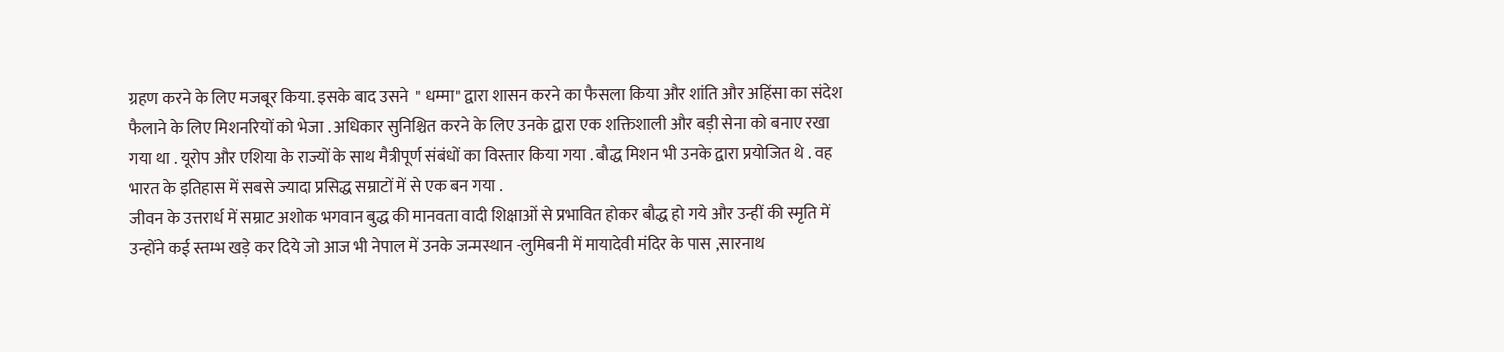ग्रहण करने के लिए मजबूर किया. इसके बाद उसने  " धम्मा" द्वारा शासन करने का फैसला किया और शांति और अहिंसा का संदेश फैलाने के लिए मिशनरियों को भेजा . अधिकार सुनिश्चित करने के लिए उनके द्वारा एक शक्तिशाली और बड़ी सेना को बनाए रखा गया था . यूरोप और एशिया के राज्यों के साथ मैत्रीपूर्ण संबंधों का विस्तार किया गया . बौद्ध मिशन भी उनके द्वारा प्रयोजित थे . वह भारत के इतिहास में सबसे ज्यादा प्रसिद्ध सम्राटों में से एक बन गया .
जीवन के उत्तरार्ध में सम्राट अशोक भगवान बुद्ध की मानवता वादी शिक्षाओं से प्रभावित होकर बौद्ध हो गये और उन्हीं की स्मृति में उन्होंने कई स्तम्भ खड़े कर दिये जो आज भी नेपाल में उनके जन्मस्थान -लुमिबनी में मायादेवी मंदिर के पास ,सारनाथ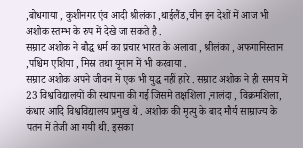,बोधगाया , कुशीनगर एंव आदी श्रीलंका ,थाईलैंड,चीन इन देशों में आज भी अशोक स्तम्भ के रुप में देखे जा सकते है .
सम्राट अशोक ने बौद्ध धर्म का प्रचार भारत के अलावा , श्रीलंका , अफगानिस्तान ,पश्चिम एशिया , मिस्र तथा यूनान में भी करवाया .
सम्राट अशोक अपने जीवन में एक भी युद्ध नहीं हारे . सम्राट अशोक ने ही समय में 23 विश्वविद्यालयों की स्थापना की गई जिसमे तक्षशिला ,नालंदा , विक्रमशिला, कंधार आदि विश्वविद्यालय प्रमुख थे . अशोक की मृत्यु के बाद मौर्य साम्राज्य के पतन में तेजी आ गयी थी. इसका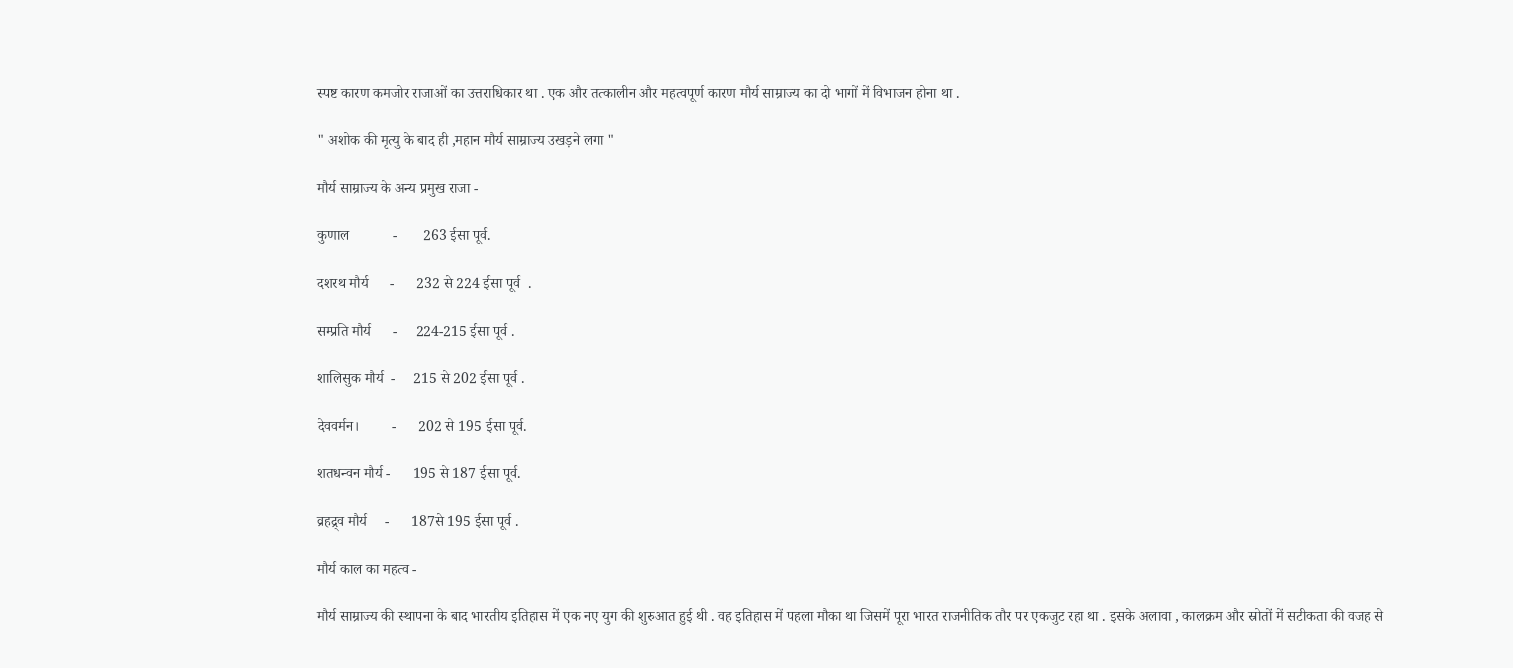स्पष्ट कारण कमजोर राजाओं का उत्तराधिकार था . एक और तत्कालीन और महत्वपूर्ण कारण मौर्य साम्राज्य का दो भागों में विभाजन होना था .

" अशोक की मृत्यु के बाद ही ,महान मौर्य साम्राज्य उखड़ने लगा "

मौर्य साम्राज्य के अन्य प्रमुख राजा -

कुणाल            -       263 ईसा पूर्व.

दशरथ मौर्य      -      232 से 224 ईसा पूर्व  .

सम्प्रति मौर्य      -     224-215 ईसा पूर्व .

शालिसुक मौर्य  -     215 से 202 ईसा पूर्व .

देववर्मन।         -      202 से 195 ईसा पूर्व.

शतधन्वन मौर्य -      195 से 187 ईसा पूर्व.

व्रहद्र्व मौर्य     -      187से 195 ईसा पूर्व .

मौर्य काल का महत्व -

मौर्य साम्राज्य की स्थापना के बाद भारतीय इतिहास में एक नए युग की शुरुआत हुई थी . वह इतिहास में पहला मौका था जिसमें पूरा भारत राजनीतिक तौर पर एकजुट रहा था . इसके अलावा , कालक्रम और स्रोतों में सटीकता की वजह से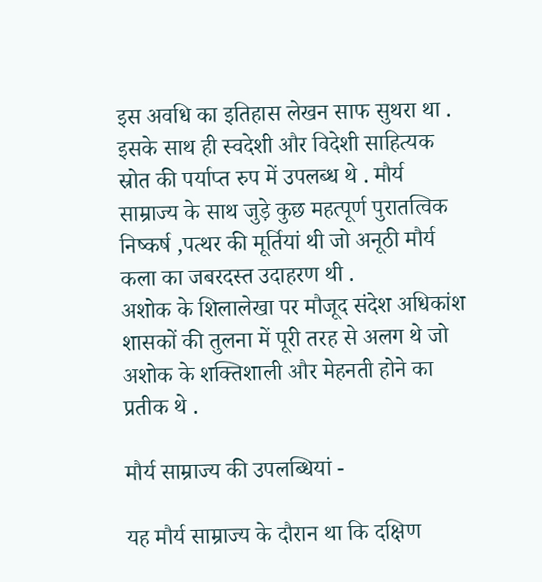इस अवधि का इतिहास लेखन साफ सुथरा था . इसके साथ ही स्वदेशी और विदेशी साहित्यक स्रोत की पर्याप्त रुप में उपलब्ध थे . मौर्य साम्राज्य के साथ जुड़े कुछ महत्पूर्ण पुरातत्विक निष्कर्ष ,पत्थर की मूर्तियां थी जो अनूठी मौर्य कला का जबरदस्त उदाहरण थी .
अशोक के शिलालेखा पर मौजूद संदेश अधिकांश शासकों की तुलना में पूरी तरह से अलग थे जो अशोक के शक्तिशाली और मेहनती होने का प्रतीक थे .

मौर्य साम्राज्य की उपलब्धियां -

यह मौर्य साम्राज्य के दौरान था कि दक्षिण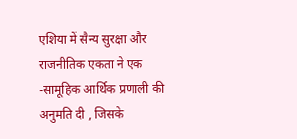एशिया में सैन्य सुरक्षा और राजनीतिक एकता ने एक -सामूहिक आर्थिक प्रणाली की अनुमति दी , जिसके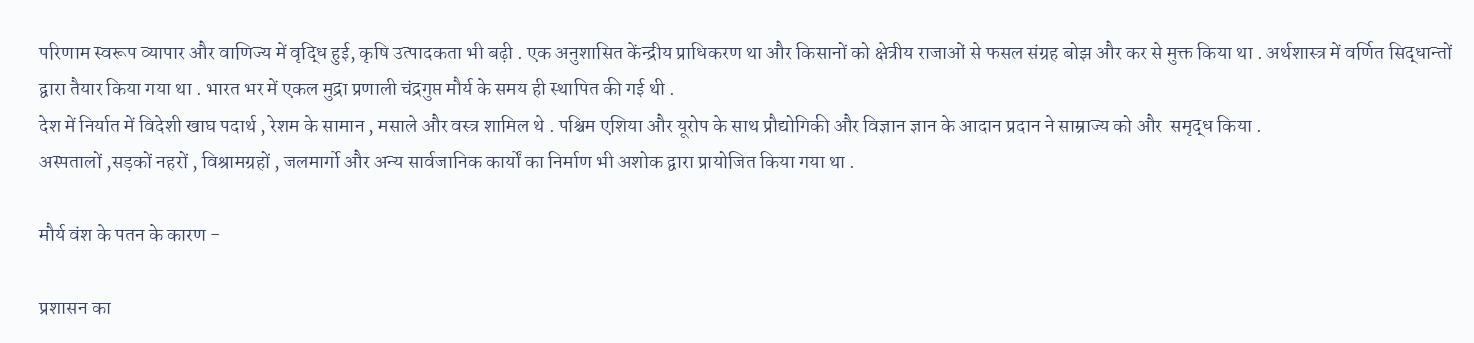परिणाम स्वरूप व्यापार और वाणिज्य में वृद्धि हुई, कृषि उत्पादकता भी बढ़ी . एक अनुशासित केंन्द्रीय प्राधिकरण था और किसानों को क्षेत्रीय राजाओं से फसल संग्रह बोझ और कर से मुक्त किया था . अर्थशास्त्र में वर्णित सिद्धान्तों द्वारा तैयार किया गया था . भारत भर में एकल मुद्रा प्रणाली चंद्रगुप्त मौर्य के समय ही स्थापित की गई थी .
देश में निर्यात में विदेशी खाघ पदार्थ , रेशम के सामान , मसाले और वस्त्र शामिल थे . पश्चिम एशिया और यूरोप के साथ प्रौद्योगिकी और विज्ञान ज्ञान के आदान प्रदान ने साम्राज्य को और  समृद्ध किया .
अस्पतालों ,सड़कों नहरों , विश्रामग्रहों , जलमार्गो और अन्य सार्वजानिक कार्यों का निर्माण भी अशोक द्वारा प्रायोजित किया गया था .

मौर्य वंश के पतन के कारण -

प्रशासन का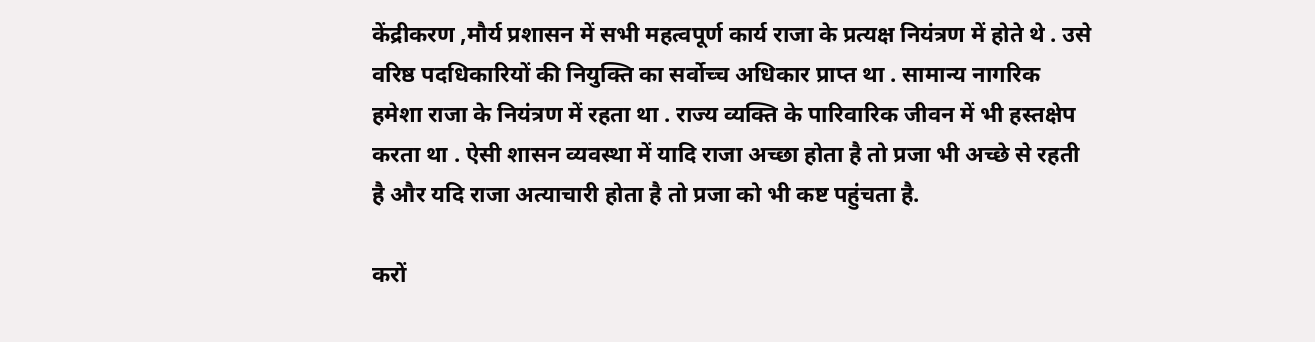केंद्रीकरण ,मौर्य प्रशासन में सभी महत्वपूर्ण कार्य राजा के प्रत्यक्ष नियंत्रण में होते थे . उसे वरिष्ठ पदधिकारियों की नियुक्ति का सर्वोच्च अधिकार प्राप्त था . सामान्य नागरिक हमेशा राजा के नियंत्रण में रहता था . राज्य व्यक्ति के पारिवारिक जीवन में भी हस्तक्षेप करता था . ऐसी शासन व्यवस्था में यादि राजा अच्छा होता है तो प्रजा भी अच्छे से रहती है और यदि राजा अत्याचारी होता है तो प्रजा को भी कष्ट पहुंचता है.

करों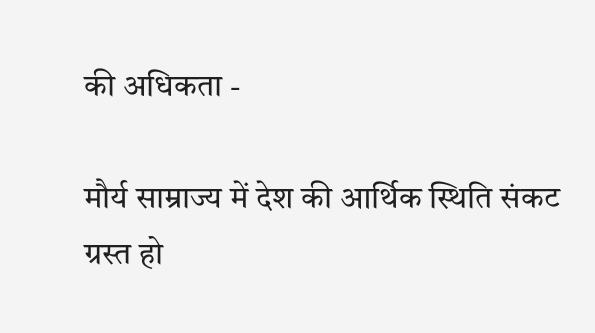की अधिकता -

मौर्य साम्राज्य में देश की आर्थिक स्थिति संकट ग्रस्त हो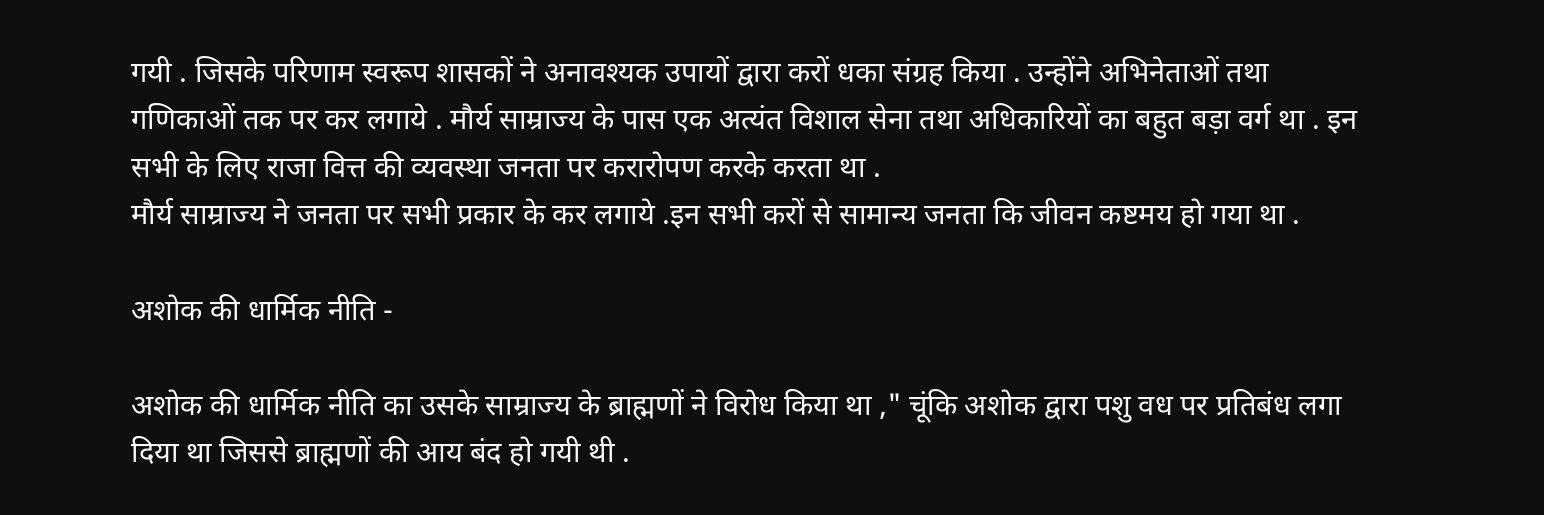गयी . जिसके परिणाम स्वरूप शासकों ने अनावश्यक उपायों द्वारा करों धका संग्रह किया . उन्होंने अभिनेताओं तथा गणिकाओं तक पर कर लगाये . मौर्य साम्राज्य के पास एक अत्यंत विशाल सेना तथा अधिकारियों का बहुत बड़ा वर्ग था . इन सभी के लिए राजा वित्त की व्यवस्था जनता पर करारोपण करके करता था .
मौर्य साम्राज्य ने जनता पर सभी प्रकार के कर लगाये .इन सभी करों से सामान्य जनता कि जीवन कष्टमय हो गया था .

अशोक की धार्मिक नीति -

अशोक की धार्मिक नीति का उसके साम्राज्य के ब्राह्मणों ने विरोध किया था ," चूंकि अशोक द्वारा पशु वध पर प्रतिबंध लगा दिया था जिससे ब्राह्मणों की आय बंद हो गयी थी .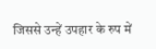जिससे उन्हें उपहार के रुप में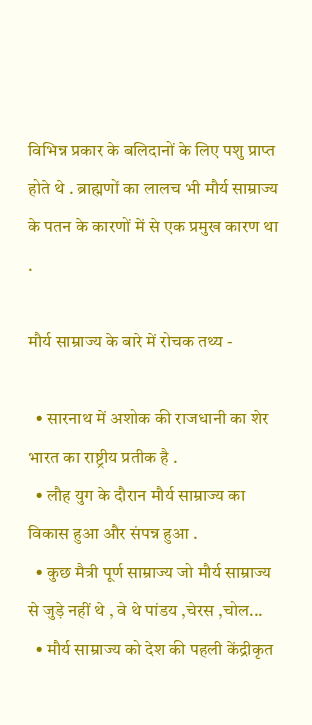विभिन्न प्रकार के बलिदानों के लिए पशु प्राप्त होते थे . ब्राह्मणों का लालच भी मौर्य साम्राज्य के पतन के कारणों में से एक प्रमुख कारण था .

मौर्य साम्राज्य के बारे में रोचक तथ्य -

  • सारनाथ में अशोक की राजधानी का शेर भारत का राष्ट्रीय प्रतीक है .
  • लौह युग के दौरान मौर्य साम्राज्य का विकास हुआ और संपन्न हुआ .
  • कुछ मैत्री पूर्ण साम्राज्य जो मौर्य साम्राज्य से जुड़े नहीं थे , वे थे पांडय ,चेरस ,चोल...
  • मौर्य साम्राज्य को देश की पहली केंद्रीकृत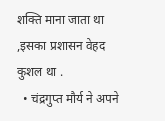शक्ति माना जाता था ,इसका प्रशासन वेहद कुशल था .
  • चंद्रगुप्त मौर्य ने अपने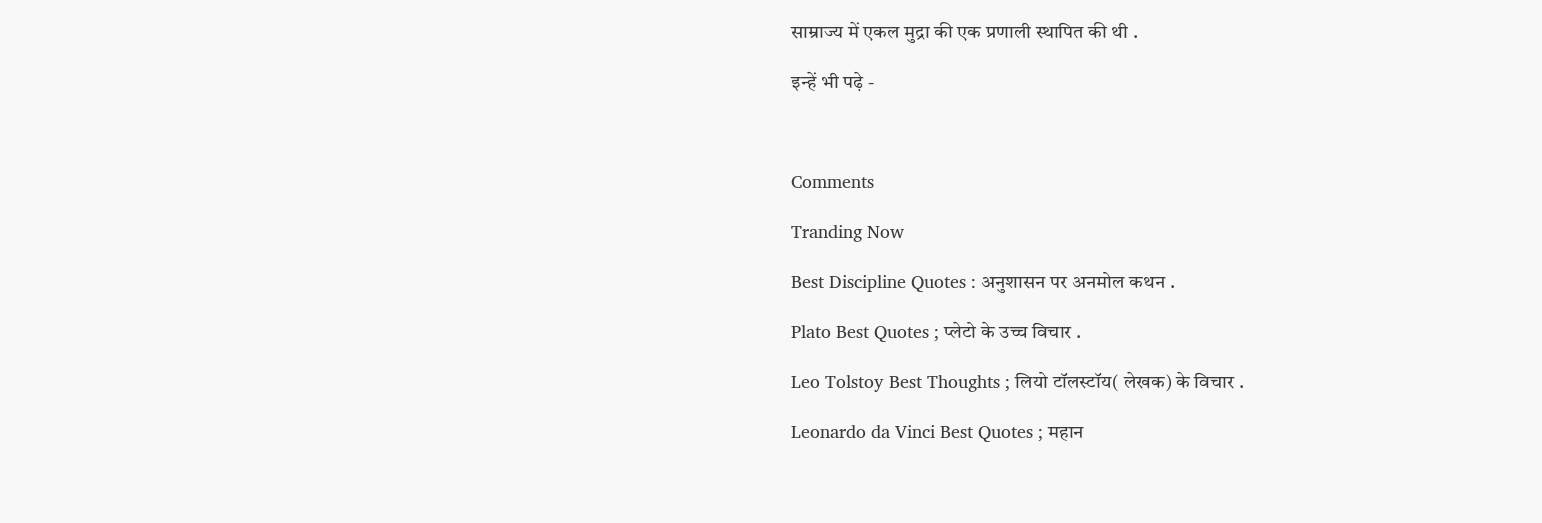साम्राज्य में एकल मुद्रा की एक प्रणाली स्थापित की थी .

इन्हें भी पढ़े -



Comments

Tranding Now

Best Discipline Quotes : अनुशासन पर अनमोल कथन .

Plato Best Quotes ; प्लेटो के उच्च विचार .

Leo Tolstoy Best Thoughts ; लियो टॉलस्टॉय( लेखक) के विचार .

Leonardo da Vinci Best Quotes ; महान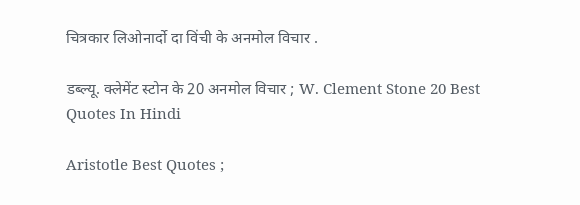चित्रकार लिओनार्दो दा विंची के अनमोल विचार .

डब्ल्यू. क्लेमेंट स्टोन के 20 अनमोल विचार ; W. Clement Stone 20 Best Quotes In Hindi

Aristotle Best Quotes ;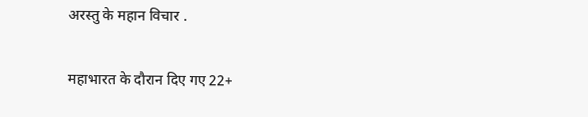अरस्तु के महान विचार .

महाभारत के दौरान दिए गए 22+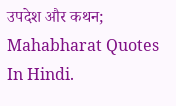उपदेश और कथन; Mahabharat Quotes In Hindi.